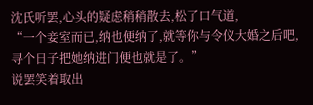沈氏听罢,心头的疑虑稍稍散去,松了口气道,
“一个妾室而已,纳也便纳了,就等你与令仪大婚之后吧,寻个日子把她纳进门便也就是了。”
说罢笑着取出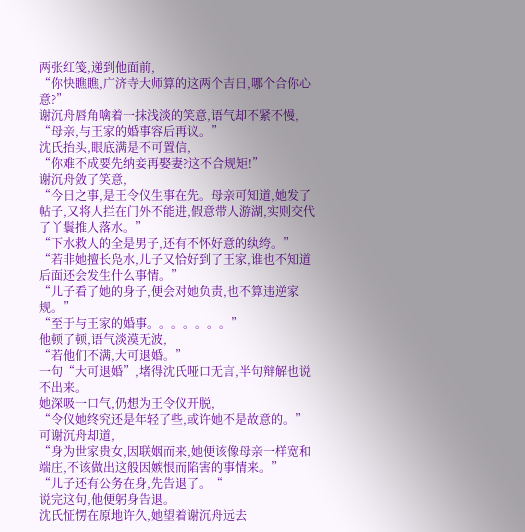两张红笺,递到他面前,
“你快瞧瞧,广济寺大师算的这两个吉日,哪个合你心意?”
谢沉舟唇角噙着一抹浅淡的笑意,语气却不紧不慢,
“母亲,与王家的婚事容后再议。”
沈氏抬头,眼底满是不可置信,
“你难不成要先纳妾再娶妻?这不合规矩!”
谢沉舟敛了笑意,
“今日之事,是王令仪生事在先。母亲可知道,她发了帖子,又将人拦在门外不能进,假意带人游湖,实则交代了丫鬟推人落水。”
“下水救人的全是男子,还有不怀好意的纨绔。”
“若非她擅长凫水,儿子又恰好到了王家,谁也不知道后面还会发生什么事情。”
“儿子看了她的身子,便会对她负责,也不算违逆家规。”
“至于与王家的婚事。。。。。。。”
他顿了顿,语气淡漠无波,
“若他们不满,大可退婚。”
一句“大可退婚”,堵得沈氏哑口无言,半句辩解也说不出来。
她深吸一口气,仍想为王令仪开脱,
“令仪她终究还是年轻了些,或许她不是故意的。”
可谢沉舟却道,
“身为世家贵女,因联姻而来,她便该像母亲一样宽和端庄,不该做出这般因嫉恨而陷害的事情来。”
“儿子还有公务在身,先告退了。“
说完这句,他便躬身告退。
沈氏怔愣在原地许久,她望着谢沉舟远去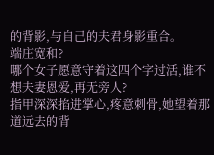的背影,与自己的夫君身影重合。
端庄宽和?
哪个女子愿意守着这四个字过活,谁不想夫妻恩爱,再无旁人?
指甲深深掐进掌心,疼意刺骨,她望着那道远去的背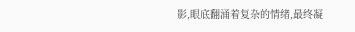影,眼底翻涌着复杂的情绪,最终凝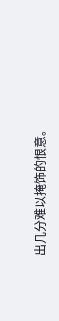出几分难以掩饰的恨意。